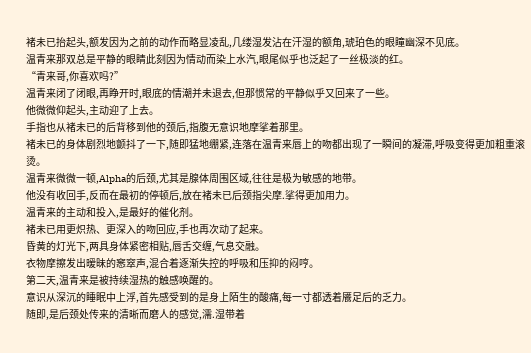褚未已抬起头,额发因为之前的动作而略显凌乱,几缕湿发沾在汗湿的额角,琥珀色的眼瞳幽深不见底。
温青来那双总是平静的眼睛此刻因为情动而染上水汽,眼尾似乎也泛起了一丝极淡的红。
“青来哥,你喜欢吗?”
温青来闭了闭眼,再睁开时,眼底的情潮并未退去,但那惯常的平静似乎又回来了一些。
他微微仰起头,主动迎了上去。
手指也从褚未已的后背移到他的颈后,指腹无意识地摩挲着那里。
褚未已的身体剧烈地颤抖了一下,随即猛地绷紧,连落在温青来唇上的吻都出现了一瞬间的凝滞,呼吸变得更加粗重滚烫。
温青来微微一顿,Alpha的后颈,尤其是腺体周围区域,往往是极为敏感的地带。
他没有收回手,反而在最初的停顿后,放在褚未已后颈指尖摩.挲得更加用力。
温青来的主动和投入,是最好的催化剂。
褚未已用更炽热、更深入的吻回应,手也再次动了起来。
昏黄的灯光下,两具身体紧密相贴,唇舌交缠,气息交融。
衣物摩擦发出暧昧的窸窣声,混合着逐渐失控的呼吸和压抑的闷哼。
第二天,温青来是被持续湿热的触感唤醒的。
意识从深沉的睡眠中上浮,首先感受到的是身上陌生的酸痛,每一寸都透着餍足后的乏力。
随即,是后颈处传来的清晰而磨人的感觉,濡.湿带着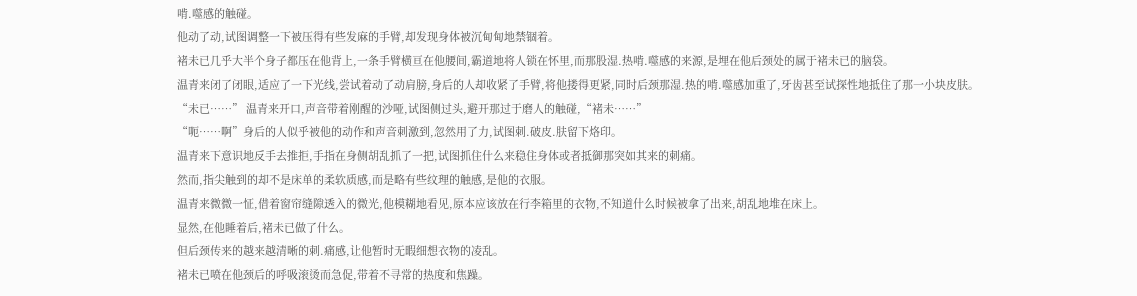啃.噬感的触碰。
他动了动,试图调整一下被压得有些发麻的手臂,却发现身体被沉甸甸地禁锢着。
褚未已几乎大半个身子都压在他背上,一条手臂横亘在他腰间,霸道地将人锁在怀里,而那股湿.热啃.噬感的来源,是埋在他后颈处的属于褚未已的脑袋。
温青来闭了闭眼,适应了一下光线,尝试着动了动肩膀,身后的人却收紧了手臂,将他搂得更紧,同时后颈那湿.热的啃.噬感加重了,牙齿甚至试探性地抵住了那一小块皮肤。
“未已……” 温青来开口,声音带着刚醒的沙哑,试图侧过头,避开那过于磨人的触碰,“褚未……”
“呃……啊”身后的人似乎被他的动作和声音刺激到,忽然用了力,试图刺.破皮.肤留下烙印。
温青来下意识地反手去推拒,手指在身侧胡乱抓了一把,试图抓住什么来稳住身体或者抵御那突如其来的刺痛。
然而,指尖触到的却不是床单的柔软质感,而是略有些纹理的触感,是他的衣服。
温青来微微一怔,借着窗帘缝隙透入的微光,他模糊地看见,原本应该放在行李箱里的衣物,不知道什么时候被拿了出来,胡乱地堆在床上。
显然,在他睡着后,褚未已做了什么。
但后颈传来的越来越清晰的刺.痛感,让他暂时无暇细想衣物的凌乱。
褚未已喷在他颈后的呼吸滚烫而急促,带着不寻常的热度和焦躁。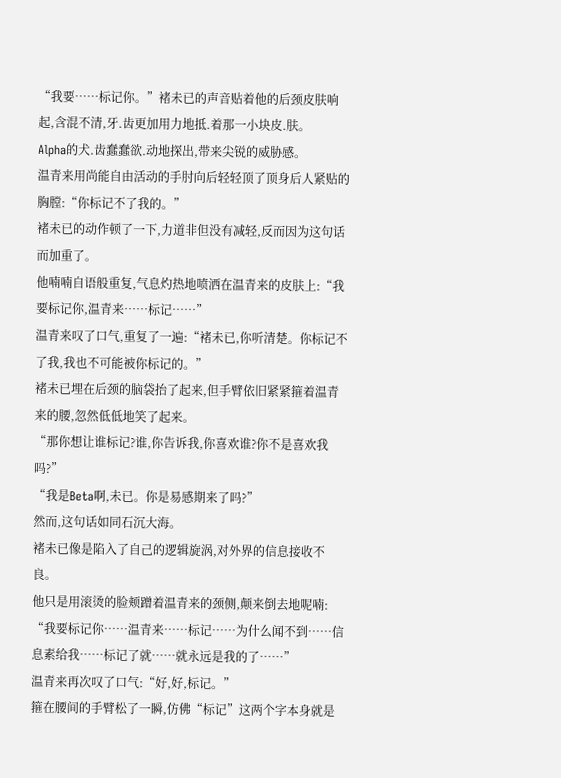“我要……标记你。”褚未已的声音贴着他的后颈皮肤响起,含混不清,牙.齿更加用力地抵.着那一小块皮.肤。
Alpha的犬.齿蠢蠢欲.动地探出,带来尖锐的威胁感。
温青来用尚能自由活动的手肘向后轻轻顶了顶身后人紧贴的胸膛:“你标记不了我的。”
褚未已的动作顿了一下,力道非但没有减轻,反而因为这句话而加重了。
他喃喃自语般重复,气息灼热地喷洒在温青来的皮肤上:“我要标记你,温青来……标记……”
温青来叹了口气,重复了一遍:“褚未已,你听清楚。你标记不了我,我也不可能被你标记的。”
褚未已埋在后颈的脑袋抬了起来,但手臂依旧紧紧箍着温青来的腰,忽然低低地笑了起来。
“那你想让谁标记?谁,你告诉我,你喜欢谁?你不是喜欢我吗?”
“我是Beta啊,未已。你是易感期来了吗?”
然而,这句话如同石沉大海。
褚未已像是陷入了自己的逻辑旋涡,对外界的信息接收不良。
他只是用滚烫的脸颊蹭着温青来的颈侧,颠来倒去地呢喃:
“我要标记你……温青来……标记……为什么闻不到……信息素给我……标记了就……就永远是我的了……”
温青来再次叹了口气:“好,好,标记。”
箍在腰间的手臂松了一瞬,仿佛“标记”这两个字本身就是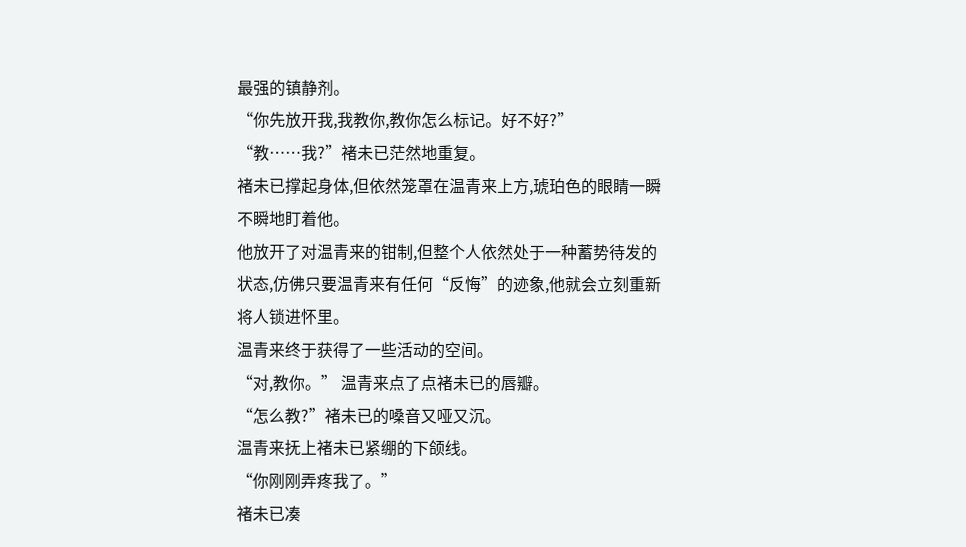最强的镇静剂。
“你先放开我,我教你,教你怎么标记。好不好?”
“教……我?”褚未已茫然地重复。
褚未已撑起身体,但依然笼罩在温青来上方,琥珀色的眼睛一瞬不瞬地盯着他。
他放开了对温青来的钳制,但整个人依然处于一种蓄势待发的状态,仿佛只要温青来有任何“反悔”的迹象,他就会立刻重新将人锁进怀里。
温青来终于获得了一些活动的空间。
“对,教你。” 温青来点了点褚未已的唇瓣。
“怎么教?”褚未已的嗓音又哑又沉。
温青来抚上褚未已紧绷的下颌线。
“你刚刚弄疼我了。”
褚未已凑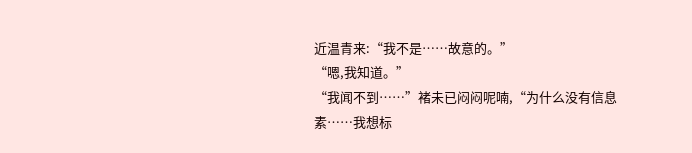近温青来:“我不是……故意的。”
“嗯,我知道。”
“我闻不到……”褚未已闷闷呢喃,“为什么没有信息素……我想标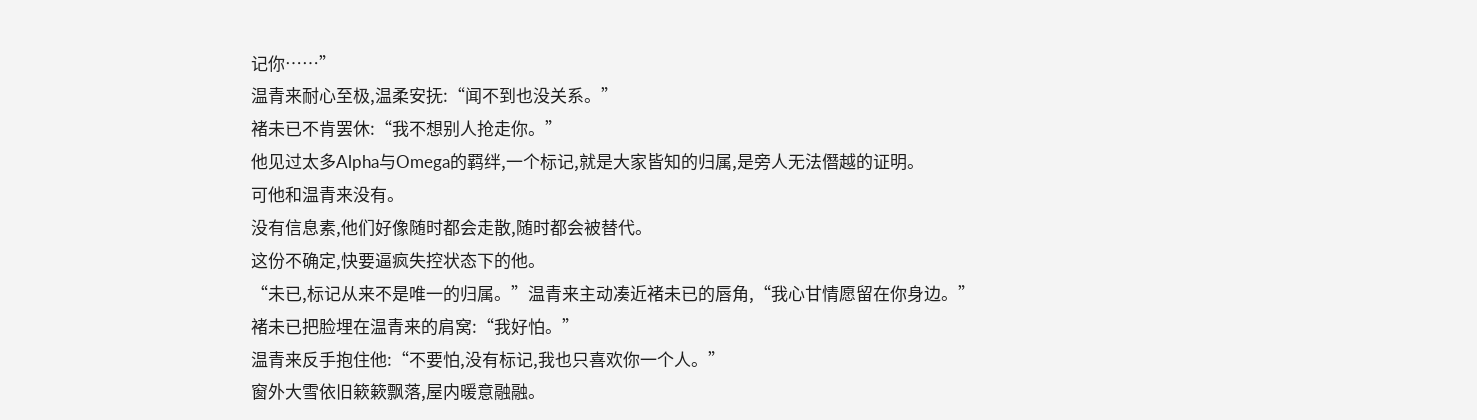记你……”
温青来耐心至极,温柔安抚:“闻不到也没关系。”
褚未已不肯罢休:“我不想别人抢走你。”
他见过太多Alpha与Omega的羁绊,一个标记,就是大家皆知的归属,是旁人无法僭越的证明。
可他和温青来没有。
没有信息素,他们好像随时都会走散,随时都会被替代。
这份不确定,快要逼疯失控状态下的他。
“未已,标记从来不是唯一的归属。”温青来主动凑近褚未已的唇角,“我心甘情愿留在你身边。”
褚未已把脸埋在温青来的肩窝:“我好怕。”
温青来反手抱住他:“不要怕,没有标记,我也只喜欢你一个人。”
窗外大雪依旧簌簌飘落,屋内暖意融融。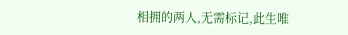相拥的两人,无需标记,此生唯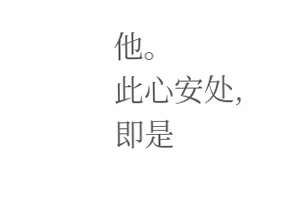他。
此心安处,即是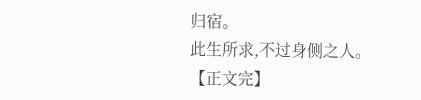归宿。
此生所求,不过身侧之人。
【正文完】